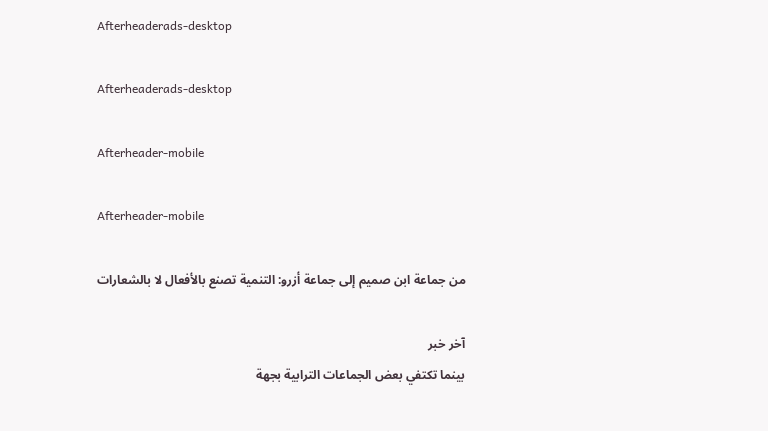Afterheaderads-desktop

Afterheaderads-desktop

Afterheader-mobile

Afterheader-mobile

من جماعة ابن صميم إلى جماعة أزرو: التنمية تصنع بالأفعال لا بالشعارات

آخر خبر
بينما تكتفي بعض الجماعات الترابية بجهة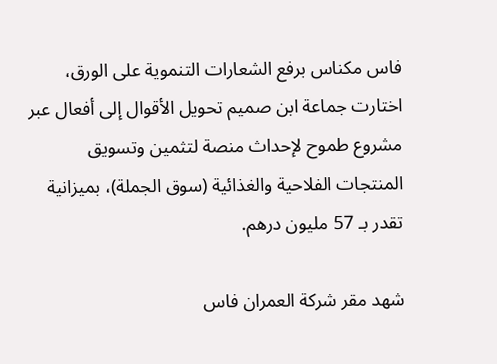فاس مكناس برفع الشعارات التنموية على الورق، اختارت جماعة ابن صميم تحويل الأقوال إلى أفعال عبر مشروع طموح لإحداث منصة لتثمين وتسويق المنتجات الفلاحية والغذائية (سوق الجملة)، بميزانية تقدر بـ 57 مليون درهم.

شهد مقر شركة العمران فاس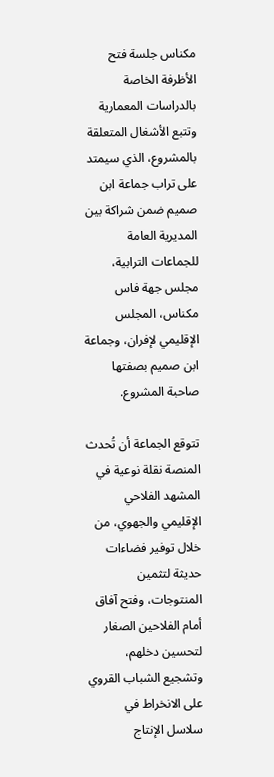مكناس جلسة فتح الأظرفة الخاصة بالدراسات المعمارية وتتبع الأشغال المتعلقة بالمشروع، الذي سيمتد على تراب جماعة ابن صميم ضمن شراكة بين المديرية العامة للجماعات الترابية، مجلس جهة فاس مكناس، المجلس الإقليمي لإفران، وجماعة ابن صميم بصفتها صاحبة المشروع.

تتوقع الجماعة أن تُحدث المنصة نقلة نوعية في المشهد الفلاحي الإقليمي والجهوي، من خلال توفير فضاءات حديثة لتثمين المنتوجات، وفتح آفاق أمام الفلاحين الصغار لتحسين دخلهم، وتشجيع الشباب القروي على الانخراط في سلاسل الإنتاج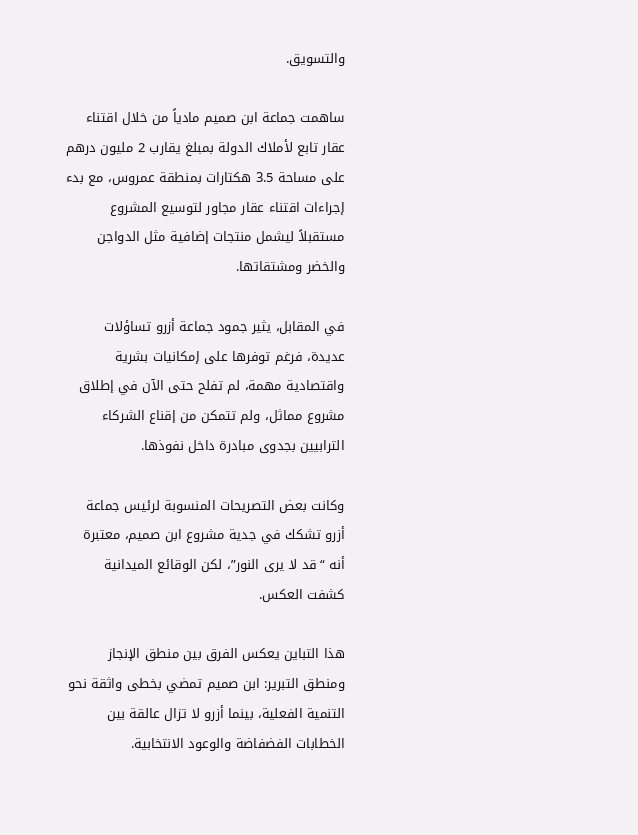والتسويق.

ساهمت جماعة ابن صميم مادياً من خلال اقتناء عقار تابع لأملاك الدولة بمبلغ يقارب 2 مليون درهم على مساحة 3.5 هكتارات بمنطقة عمروس، مع بدء إجراءات اقتناء عقار مجاور لتوسيع المشروع مستقبلاً ليشمل منتجات إضافية مثل الدواجن والخضر ومشتقاتها.

في المقابل، يثير جمود جماعة أزرو تساؤلات عديدة، فرغم توفرها على إمكانيات بشرية واقتصادية مهمة، لم تفلح حتى الآن في إطلاق مشروع مماثل، ولم تتمكن من إقناع الشركاء الترابيين بجدوى مبادرة داخل نفوذها.

وكانت بعض التصريحات المنسوبة لرئيس جماعة أزرو تشكك في جدية مشروع ابن صميم، معتبرة أنه “قد لا يرى النور”، لكن الوقائع الميدانية كشفت العكس.

هذا التباين يعكس الفرق بين منطق الإنجاز ومنطق التبرير: ابن صميم تمضي بخطى واثقة نحو التنمية الفعلية، بينما أزرو لا تزال عالقة بين الخطابات الفضفاضة والوعود الانتخابية.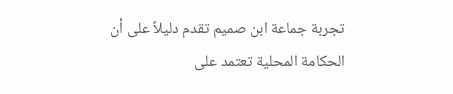تجربة جماعة ابن صميم تقدم دليلاً على أن الحكامة المحلية تعتمد على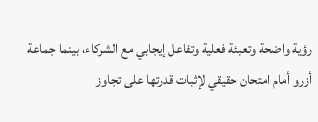رؤية واضحة وتعبئة فعلية وتفاعل إيجابي مع الشركاء، بينما جماعة أزرو أمام امتحان حقيقي لإثبات قدرتها على تجاوز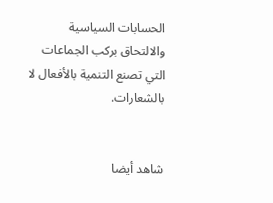الحسابات السياسية والالتحاق بركب الجماعات التي تصنع التنمية بالأفعال لا بالشعارات.


شاهد أيضا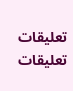تعليقات
تعليقات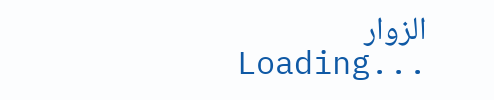الزوار
Loading...